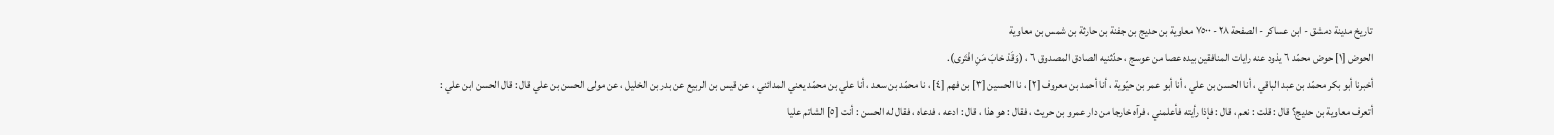تاريخ مدينة دمشق - ابن عساكر - الصفحة ٢٨ - ٧٥٠٠ معاوية بن حديج بن جفنة بن حارثة بن شمس بن معاوية
الحوض [١] حوض محمّد ٦ يذود عنه رايات المنافقين بيده عصا من عوسج ، حدّثنيه الصادق المصدوق ٦ ، (وَقَدْ خابَ مَنِ افْتَرى).
أخبرنا أبو بكر محمّد بن عبد الباقي ، أنا الحسن بن علي ، أنا أبو عمر بن حيّوية ، أنا أحمد بن معروف [٢] ، نا الحسين [٣] بن فهم [٤] ، نا محمّد بن سعد ، أنا علي بن محمّد يعني المدائني ، عن قيس بن الربيع عن بدر بن الخليل ، عن مولى الحسن بن علي قال : قال الحسن ابن علي :
أتعرف معاوية بن حديج؟ قال : قلت : نعم ، قال : فإذا رأيته فأعلمني ، فرآه خارجا من دار عمرو بن حريث ، فقال : هو هذا ، قال : ادعه ، فدعاه ، فقال له الحسن : أنت [٥] الشاتم عليا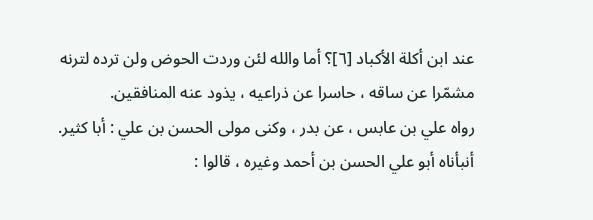عند ابن أكلة الأكباد [٦]؟ أما والله لئن وردت الحوض ولن ترده لترنه مشمّرا عن ساقه ، حاسرا عن ذراعيه ، يذود عنه المنافقين.
رواه علي بن عابس ، عن بدر ، وكنى مولى الحسن بن علي : أبا كثير.
أنبأناه أبو علي الحسن بن أحمد وغيره ، قالوا :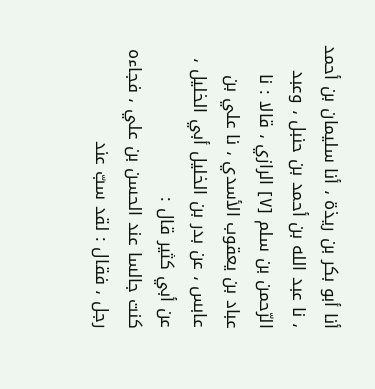أنا أبو بكر بن ريذة ، أنا سليمان بن أحمد ، نا عبد الله بن أحمد بن حنبل ، وعبد الرّحمن بن سلم [٧] الرازي ، قالا : نا عباد بن يعقوب الأسدي ، نا علي بن عابس ، عن بدر بن الخليل أبي الخليل ، عن أبي كثير قال :
كنت جالسا عند الحسن بن علي ، فجاءه رجل ، فقال : لقد سبّ عند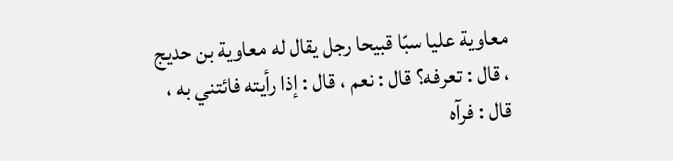معاوية عليا سبّا قبيحا رجل يقال له معاوية بن حديج ، قال : تعرفه؟ قال : نعم ، قال : إذا رأيته فائتني به ، قال : فرآه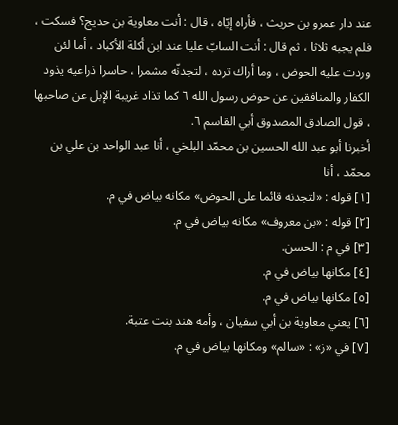عند دار عمرو بن حريث ، فأراه إيّاه ، قال : أنت معاوية بن حديج؟ فسكت ، فلم يجبه ثلاثا ، ثم قال : أنت السابّ عليا عند ابن أكلة الأكباد ، أما لئن وردت عليه الحوض ، وما أراك ترده ، لتجدنّه مشمرا ، حاسرا ذراعيه يذود الكفار والمنافقين عن حوض رسول الله ٦ كما تذاد غريبة الإبل عن صاحبها ، قول الصادق المصدوق أبي القاسم ٦.
أخبرنا أبو عبد الله الحسين بن محمّد البلخي ، أنا عبد الواحد بن علي بن محمّد ، أنا
[١] قوله : «لتجدنه قائما على الحوض» مكانه بياض في م.
[٢] قوله : «بن معروف» مكانه بياض في م.
[٣] في م : الحسن.
[٤] مكانها بياض في م.
[٥] مكانها بياض في م.
[٦] يعني معاوية بن أبي سفيان ، وأمه هند بنت عتبة.
[٧] في «ز» : «سالم» ومكانها بياض في م.